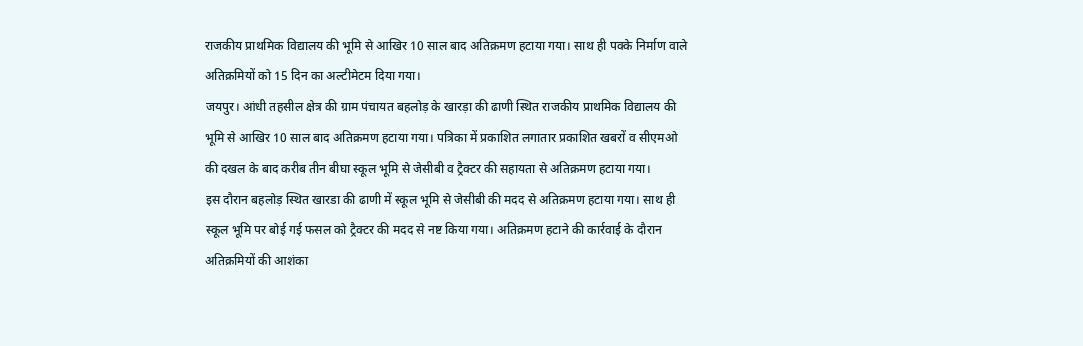राजकीय प्राथमिक विद्यालय की भूमि से आखिर 10 साल बाद अतिक्रमण हटाया गया। साथ ही पक्के निर्माण वाले अतिक्रमियों को 15 दिन का अल्टीमेटम दिया गया।
जयपुर। आंधी तहसील क्षेत्र की ग्राम पंचायत बहलोड़ के खारड़ा की ढाणी स्थित राजकीय प्राथमिक विद्यालय की भूमि से आखिर 10 साल बाद अतिक्रमण हटाया गया। पत्रिका में प्रकाशित लगातार प्रकाशित खबरों व सीएमओ की दखल के बाद करीब तीन बीघा स्कूल भूमि से जेसीबी व ट्रैक्टर की सहायता से अतिक्रमण हटाया गया।
इस दौरान बहलोड़ स्थित खारडा की ढाणी में स्कूल भूमि से जेसीबी की मदद से अतिक्रमण हटाया गया। साथ ही स्कूल भूमि पर बोई गई फसल को ट्रैक्टर की मदद से नष्ट किया गया। अतिक्रमण हटाने की कार्रवाई के दौरान अतिक्रमियों की आशंका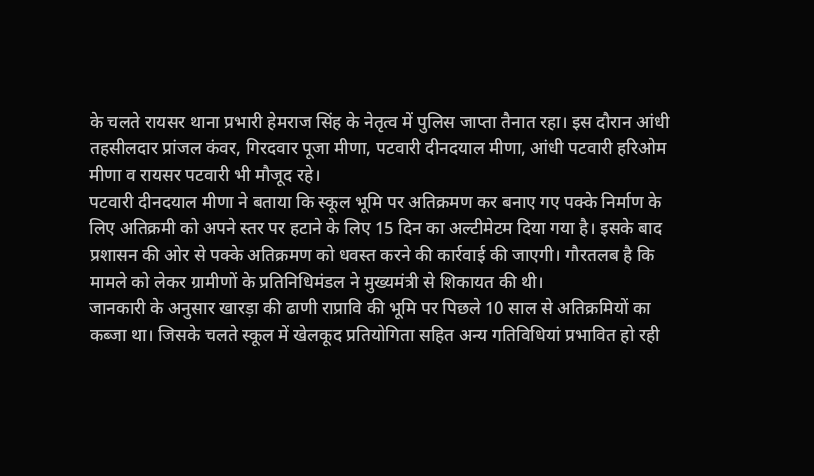के चलते रायसर थाना प्रभारी हेमराज सिंह के नेतृत्व में पुलिस जाप्ता तैनात रहा। इस दौरान आंधी तहसीलदार प्रांजल कंवर, गिरदवार पूजा मीणा, पटवारी दीनदयाल मीणा, आंधी पटवारी हरिओम मीणा व रायसर पटवारी भी मौजूद रहे।
पटवारी दीनदयाल मीणा ने बताया कि स्कूल भूमि पर अतिक्रमण कर बनाए गए पक्के निर्माण के लिए अतिक्रमी को अपने स्तर पर हटाने के लिए 15 दिन का अल्टीमेटम दिया गया है। इसके बाद प्रशासन की ओर से पक्के अतिक्रमण को धवस्त करने की कार्रवाई की जाएगी। गौरतलब है कि मामले को लेकर ग्रामीणों के प्रतिनिधिमंडल ने मुख्यमंत्री से शिकायत की थी।
जानकारी के अनुसार खारड़ा की ढाणी राप्रावि की भूमि पर पिछले 10 साल से अतिक्रमियों का कब्जा था। जिसके चलते स्कूल में खेलकूद प्रतियोगिता सहित अन्य गतिविधियां प्रभावित हो रही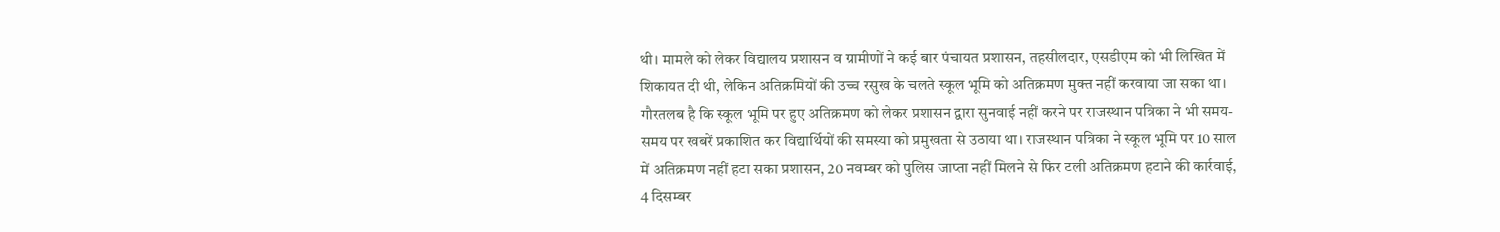थी। मामले को लेकर विद्यालय प्रशासन व ग्रामीणों ने कई बार पंचायत प्रशासन, तहसीलदार, एसडीएम को भी लिखित में शिकायत दी थी, लेकिन अतिक्रमियों की उच्च रसुख के चलते स्कूल भूमि को अतिक्रमण मुक्त नहीं करवाया जा सका था।
गौरतलब है कि स्कूल भूमि पर हुए अतिक्रमण को लेकर प्रशासन द्वारा सुनवाई नहीं करने पर राजस्थान पत्रिका ने भी समय-समय पर खबरें प्रकाशित कर विद्यार्थियों की समस्या को प्रमुखता से उठाया था। राजस्थान पत्रिका ने स्कूल भूमि पर 10 साल में अतिक्रमण नहीं हटा सका प्रशासन, 20 नवम्बर को पुलिस जाप्ता नहीं मिलने से फिर टली अतिक्रमण हटाने की कार्रवाई, 4 दिसम्बर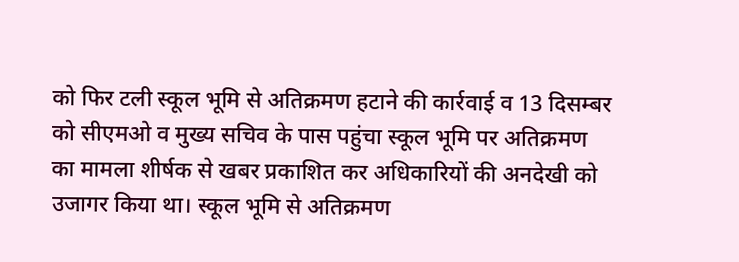को फिर टली स्कूल भूमि से अतिक्रमण हटाने की कार्रवाई व 13 दिसम्बर को सीएमओ व मुख्य सचिव के पास पहुंचा स्कूल भूमि पर अतिक्रमण का मामला शीर्षक से खबर प्रकाशित कर अधिकारियों की अनदेखी को उजागर किया था। स्कूल भूमि से अतिक्रमण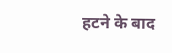हटने के बाद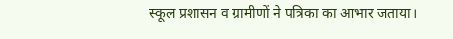स्कूल प्रशासन व ग्रामीणों ने पत्रिका का आभार जताया।